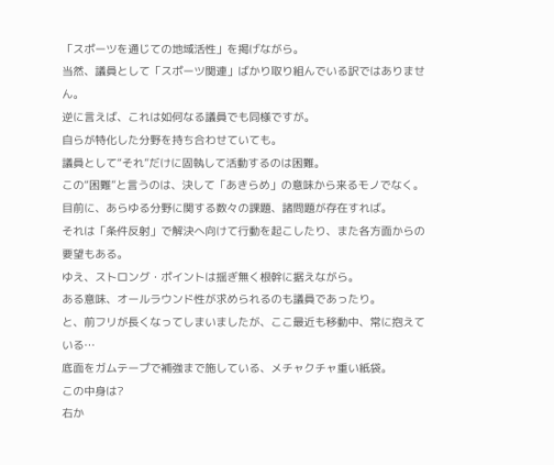「スポーツを通じての地域活性」を掲げながら。
当然、議員として「スポーツ関連」ばかり取り組んでいる訳ではありません。
逆に言えば、これは如何なる議員でも同様ですが。
自らが特化した分野を持ち合わせていても。
議員として“それ”だけに固執して活動するのは困難。
この“困難”と言うのは、決して「あきらめ」の意味から来るモノでなく。
目前に、あらゆる分野に関する数々の課題、諸問題が存在すれば。
それは「条件反射」で解決へ向けて行動を起こしたり、また各方面からの要望もある。
ゆえ、ストロング・ポイントは揺ぎ無く根幹に据えながら。
ある意味、オールラウンド性が求められるのも議員であったり。
と、前フリが長くなってしまいましたが、ここ最近も移動中、常に抱えている…
底面をガムテープで補強まで施している、メチャクチャ重い紙袋。
この中身は?
右か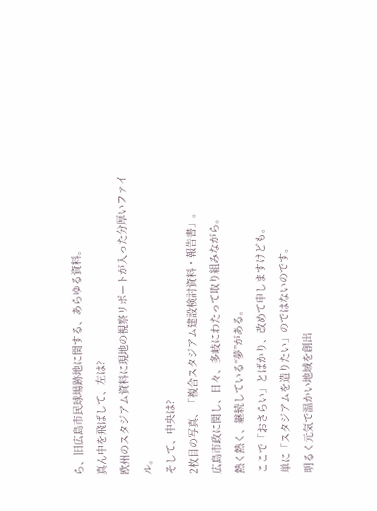ら、旧広島市民球場跡地に関する、あらゆる資料。
真ん中を飛ばして、左は?
欧州のスタジアム資料に現地の視察リポートが入った分厚いファイル。
そして、中央は?
2枚目の写真、「複合スタジアム建設検討資料・報告書」。
広島市政に関し、日々、多岐にわたって取り組みながら。
熱く熱く、継続している“夢”がある。
ここで「おさらい」とばかり、改めて申しますけども。
単に「スタジアムを造りたい」のではないのです。
明るく元気で温かい地域を創出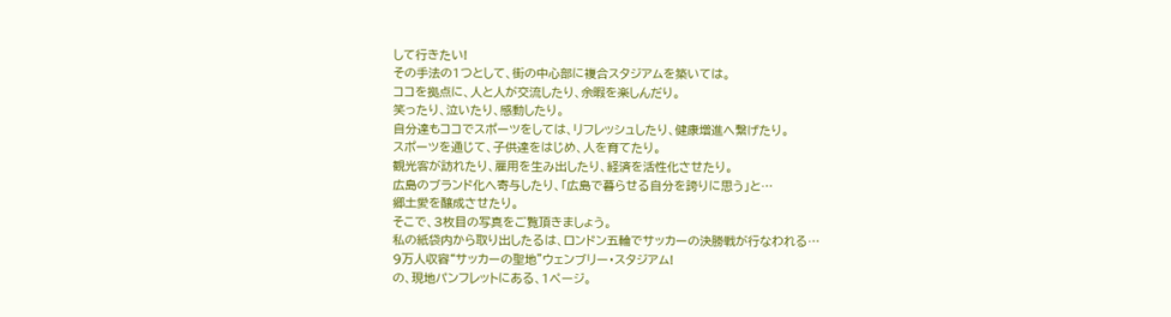して行きたい!
その手法の1つとして、街の中心部に複合スタジアムを築いては。
ココを拠点に、人と人が交流したり、余暇を楽しんだり。
笑ったり、泣いたり、感動したり。
自分達もココでスポーツをしては、リフレッシュしたり、健康増進へ繋げたり。
スポーツを通じて、子供達をはじめ、人を育てたり。
観光客が訪れたり、雇用を生み出したり、経済を活性化させたり。
広島のブランド化へ寄与したり、「広島で暮らせる自分を誇りに思う」と…
郷土愛を醸成させたり。
そこで、3枚目の写真をご覧頂きましょう。
私の紙袋内から取り出したるは、ロンドン五輪でサッカーの決勝戦が行なわれる…
9万人収容“サッカーの聖地”ウェンブリー・スタジアム!
の、現地パンフレットにある、1ページ。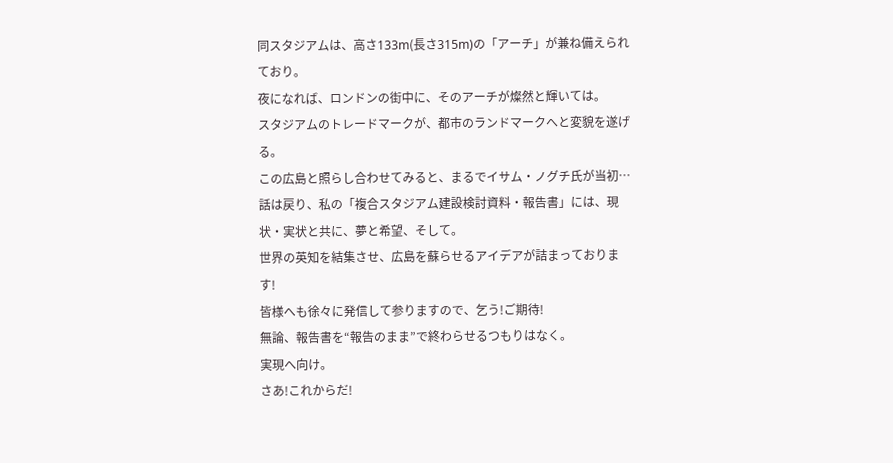同スタジアムは、高さ133m(長さ315m)の「アーチ」が兼ね備えられており。
夜になれば、ロンドンの街中に、そのアーチが燦然と輝いては。
スタジアムのトレードマークが、都市のランドマークへと変貌を遂げる。
この広島と照らし合わせてみると、まるでイサム・ノグチ氏が当初…
話は戻り、私の「複合スタジアム建設検討資料・報告書」には、現状・実状と共に、夢と希望、そして。
世界の英知を結集させ、広島を蘇らせるアイデアが詰まっております!
皆様へも徐々に発信して参りますので、乞う!ご期待!
無論、報告書を“報告のまま”で終わらせるつもりはなく。
実現へ向け。
さあ!これからだ!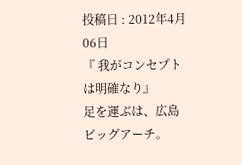投稿日 : 2012年4月06日
『 我がコンセプトは明確なり』
足を運ぶは、広島ビッグアーチ。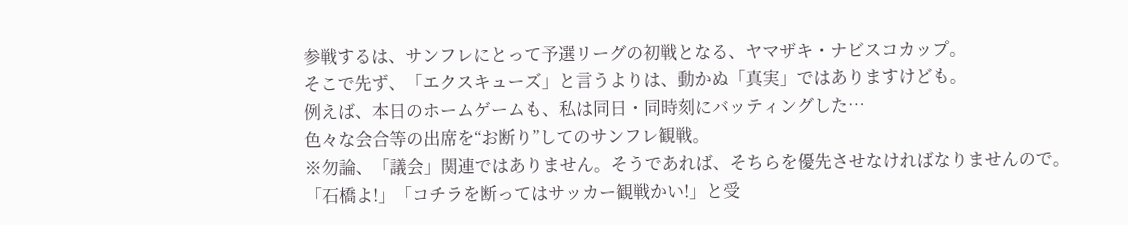参戦するは、サンフレにとって予選リーグの初戦となる、ヤマザキ・ナビスコカップ。
そこで先ず、「エクスキューズ」と言うよりは、動かぬ「真実」ではありますけども。
例えば、本日のホームゲームも、私は同日・同時刻にバッティングした…
色々な会合等の出席を“お断り”してのサンフレ観戦。
※勿論、「議会」関連ではありません。そうであれば、そちらを優先させなければなりませんので。
「石橋よ!」「コチラを断ってはサッカー観戦かい!」と受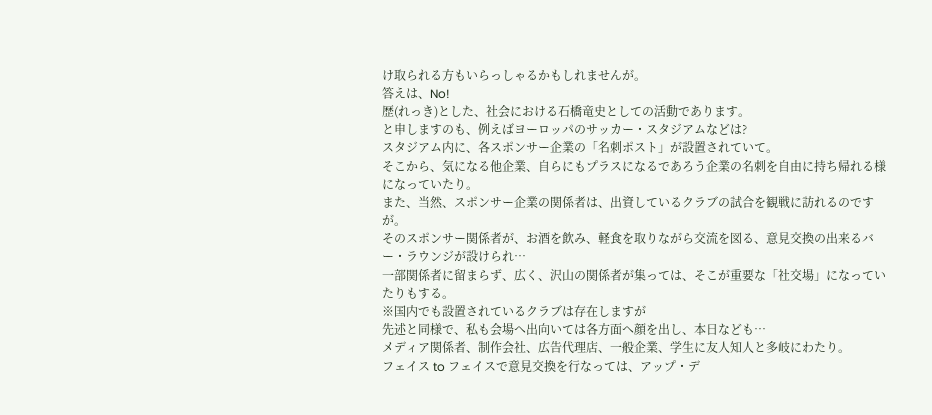け取られる方もいらっしゃるかもしれませんが。
答えは、No!
歴(れっき)とした、社会における石橋竜史としての活動であります。
と申しますのも、例えばヨーロッパのサッカー・スタジアムなどは?
スタジアム内に、各スポンサー企業の「名刺ポスト」が設置されていて。
そこから、気になる他企業、自らにもプラスになるであろう企業の名刺を自由に持ち帰れる様になっていたり。
また、当然、スポンサー企業の関係者は、出資しているクラブの試合を観戦に訪れるのですが。
そのスポンサー関係者が、お酒を飲み、軽食を取りながら交流を図る、意見交換の出来るバー・ラウンジが設けられ…
一部関係者に留まらず、広く、沢山の関係者が集っては、そこが重要な「社交場」になっていたりもする。
※国内でも設置されているクラブは存在しますが
先述と同様で、私も会場へ出向いては各方面へ顔を出し、本日なども…
メディア関係者、制作会社、広告代理店、一般企業、学生に友人知人と多岐にわたり。
フェイス to フェイスで意見交換を行なっては、アップ・デ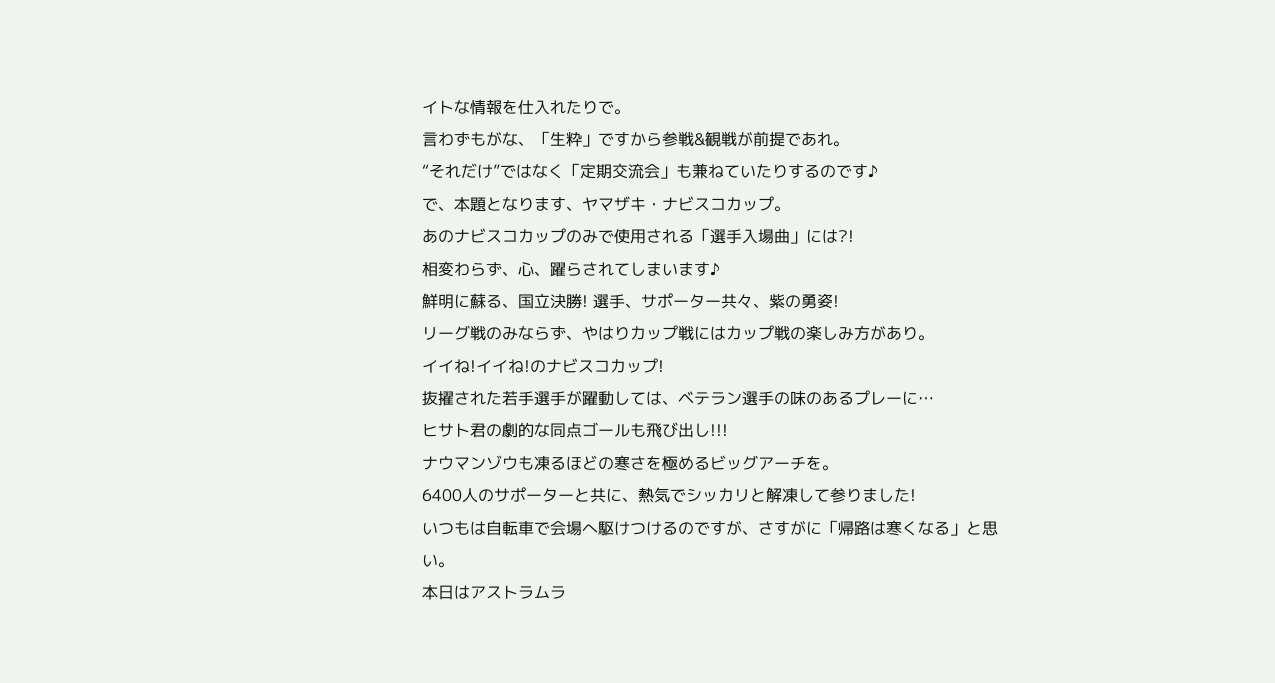イトな情報を仕入れたりで。
言わずもがな、「生粋」ですから参戦&観戦が前提であれ。
“それだけ”ではなく「定期交流会」も兼ねていたりするのです♪
で、本題となります、ヤマザキ・ナビスコカップ。
あのナビスコカップのみで使用される「選手入場曲」には?!
相変わらず、心、躍らされてしまいます♪
鮮明に蘇る、国立決勝! 選手、サポーター共々、紫の勇姿!
リーグ戦のみならず、やはりカップ戦にはカップ戦の楽しみ方があり。
イイね!イイね!のナビスコカップ!
抜擢された若手選手が躍動しては、ベテラン選手の味のあるプレーに…
ヒサト君の劇的な同点ゴールも飛び出し!!!
ナウマンゾウも凍るほどの寒さを極めるビッグアーチを。
6400人のサポーターと共に、熱気でシッカリと解凍して参りました!
いつもは自転車で会場へ駆けつけるのですが、さすがに「帰路は寒くなる」と思い。
本日はアストラムラ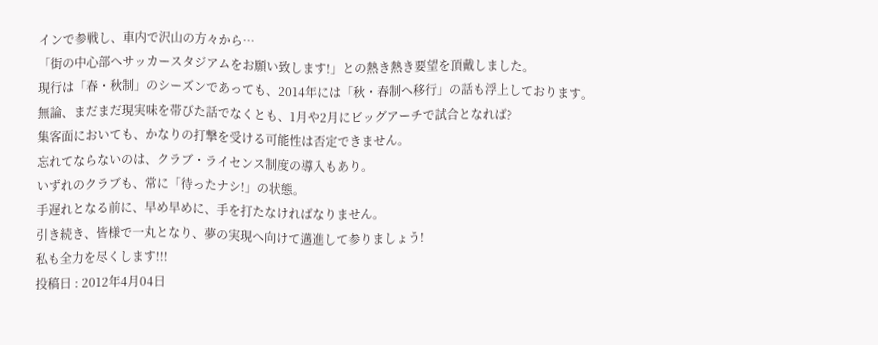インで参戦し、車内で沢山の方々から…
「街の中心部へサッカースタジアムをお願い致します!」との熱き熱き要望を頂戴しました。
現行は「春・秋制」のシーズンであっても、2014年には「秋・春制へ移行」の話も浮上しております。
無論、まだまだ現実味を帯びた話でなくとも、1月や2月にビッグアーチで試合となれば?
集客面においても、かなりの打撃を受ける可能性は否定できません。
忘れてならないのは、クラブ・ライセンス制度の導入もあり。
いずれのクラブも、常に「待ったナシ!」の状態。
手遅れとなる前に、早め早めに、手を打たなければなりません。
引き続き、皆様で一丸となり、夢の実現へ向けて邁進して参りましょう!
私も全力を尽くします!!!
投稿日 : 2012年4月04日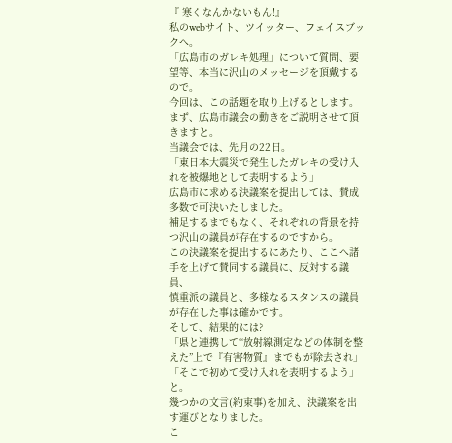『 寒くなんかないもん!』
私のwebサイト、ツイッター、フェイスブックへ。
「広島市のガレキ処理」について質問、要望等、本当に沢山のメッセージを頂戴するので。
今回は、この話題を取り上げるとします。
まず、広島市議会の動きをご説明させて頂きますと。
当議会では、先月の22日。
「東日本大震災で発生したガレキの受け入れを被爆地として表明するよう」
広島市に求める決議案を提出しては、賛成多数で可決いたしました。
補足するまでもなく、それぞれの背景を持つ沢山の議員が存在するのですから。
この決議案を提出するにあたり、ここへ諸手を上げて賛同する議員に、反対する議員、
慎重派の議員と、多様なるスタンスの議員が存在した事は確かです。
そして、結果的には?
「県と連携して“放射線測定などの体制を整えた”上で『有害物質』までもが除去され」
「そこで初めて受け入れを表明するよう」と。
幾つかの文言(約束事)を加え、決議案を出す運びとなりました。
こ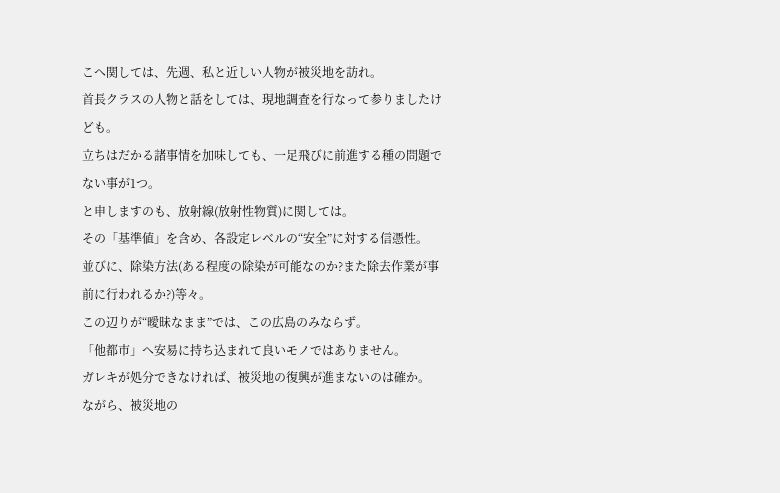こへ関しては、先週、私と近しい人物が被災地を訪れ。
首長クラスの人物と話をしては、現地調査を行なって参りましたけども。
立ちはだかる諸事情を加味しても、一足飛びに前進する種の問題でない事が1つ。
と申しますのも、放射線(放射性物質)に関しては。
その「基準値」を含め、各設定レベルの“安全”に対する信憑性。
並びに、除染方法(ある程度の除染が可能なのか?また除去作業が事前に行われるか?)等々。
この辺りが“曖昧なまま”では、この広島のみならず。
「他都市」へ安易に持ち込まれて良いモノではありません。
ガレキが処分できなければ、被災地の復興が進まないのは確か。
ながら、被災地の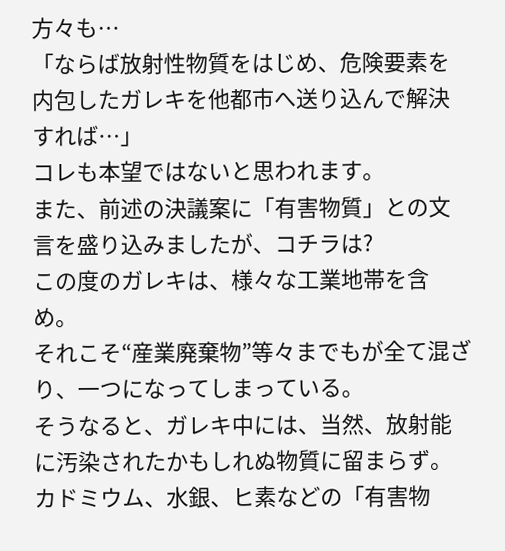方々も…
「ならば放射性物質をはじめ、危険要素を内包したガレキを他都市へ送り込んで解決すれば…」
コレも本望ではないと思われます。
また、前述の決議案に「有害物質」との文言を盛り込みましたが、コチラは?
この度のガレキは、様々な工業地帯を含め。
それこそ“産業廃棄物”等々までもが全て混ざり、一つになってしまっている。
そうなると、ガレキ中には、当然、放射能に汚染されたかもしれぬ物質に留まらず。
カドミウム、水銀、ヒ素などの「有害物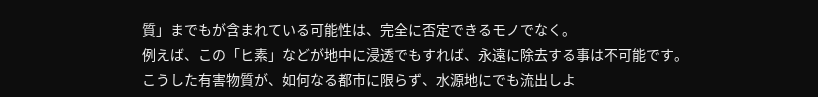質」までもが含まれている可能性は、完全に否定できるモノでなく。
例えば、この「ヒ素」などが地中に浸透でもすれば、永遠に除去する事は不可能です。
こうした有害物質が、如何なる都市に限らず、水源地にでも流出しよ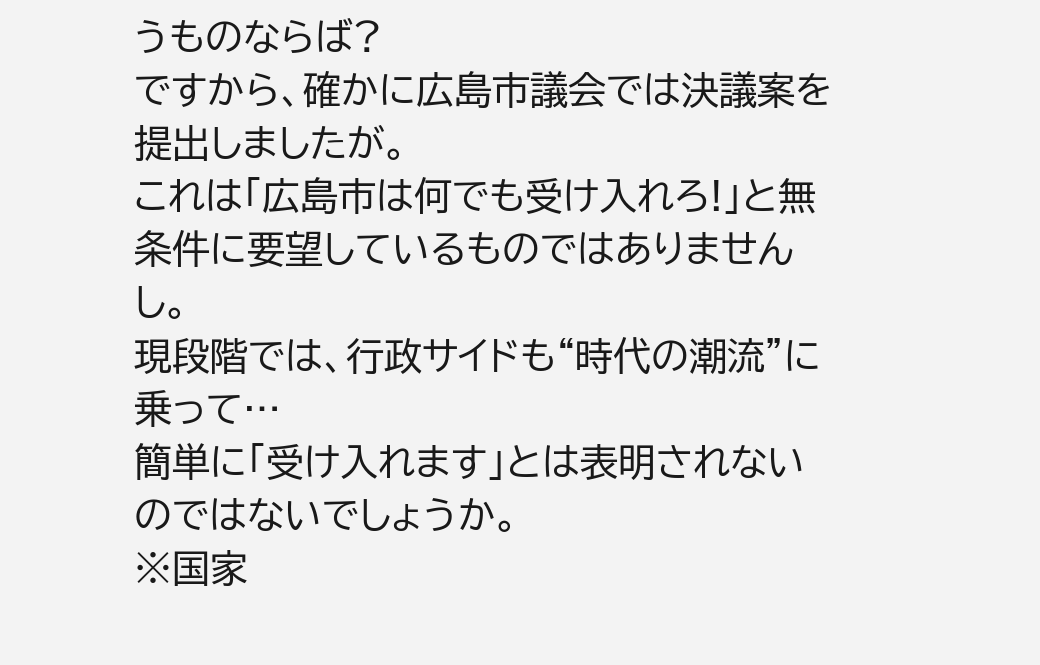うものならば?
ですから、確かに広島市議会では決議案を提出しましたが。
これは「広島市は何でも受け入れろ!」と無条件に要望しているものではありませんし。
現段階では、行政サイドも“時代の潮流”に乗って…
簡単に「受け入れます」とは表明されないのではないでしょうか。
※国家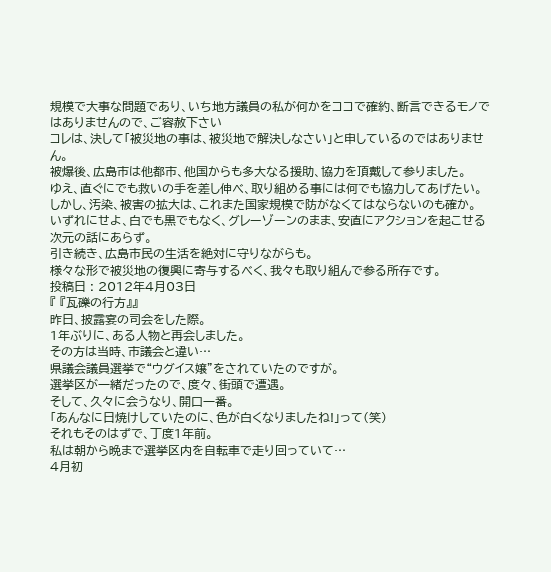規模で大事な問題であり、いち地方議員の私が何かをココで確約、断言できるモノではありませんので、ご容赦下さい
コレは、決して「被災地の事は、被災地で解決しなさい」と申しているのではありません。
被爆後、広島市は他都市、他国からも多大なる援助、協力を頂戴して参りました。
ゆえ、直ぐにでも救いの手を差し伸べ、取り組める事には何でも協力してあげたい。
しかし、汚染、被害の拡大は、これまた国家規模で防がなくてはならないのも確か。
いずれにせよ、白でも黒でもなく、グレーゾーンのまま、安直にアクションを起こせる次元の話にあらず。
引き続き、広島市民の生活を絶対に守りながらも。
様々な形で被災地の復興に寄与するべく、我々も取り組んで参る所存です。
投稿日 : 2012年4月03日
『 『瓦礫の行方』』
昨日、披露宴の司会をした際。
1年ぶりに、ある人物と再会しました。
その方は当時、市議会と違い…
県議会議員選挙で“ウグイス嬢”をされていたのですが。
選挙区が一緒だったので、度々、街頭で遭遇。
そして、久々に会うなり、開口一番。
「あんなに日焼けしていたのに、色が白くなりましたね!」って(笑)
それもそのはずで、丁度1年前。
私は朝から晩まで選挙区内を自転車で走り回っていて…
4月初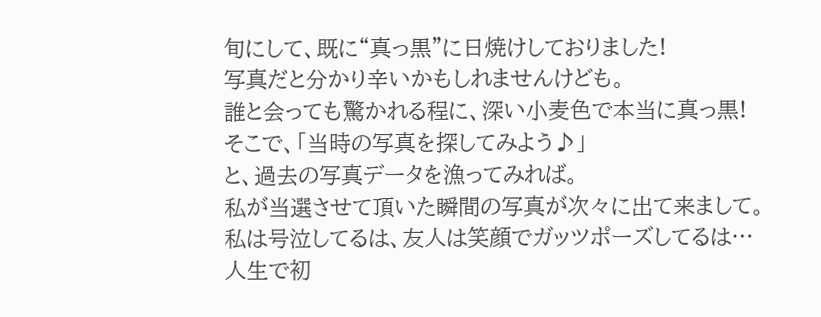旬にして、既に“真っ黒”に日焼けしておりました!
写真だと分かり辛いかもしれませんけども。
誰と会っても驚かれる程に、深い小麦色で本当に真っ黒!
そこで、「当時の写真を探してみよう♪」
と、過去の写真データを漁ってみれば。
私が当選させて頂いた瞬間の写真が次々に出て来まして。
私は号泣してるは、友人は笑顔でガッツポーズしてるは…
人生で初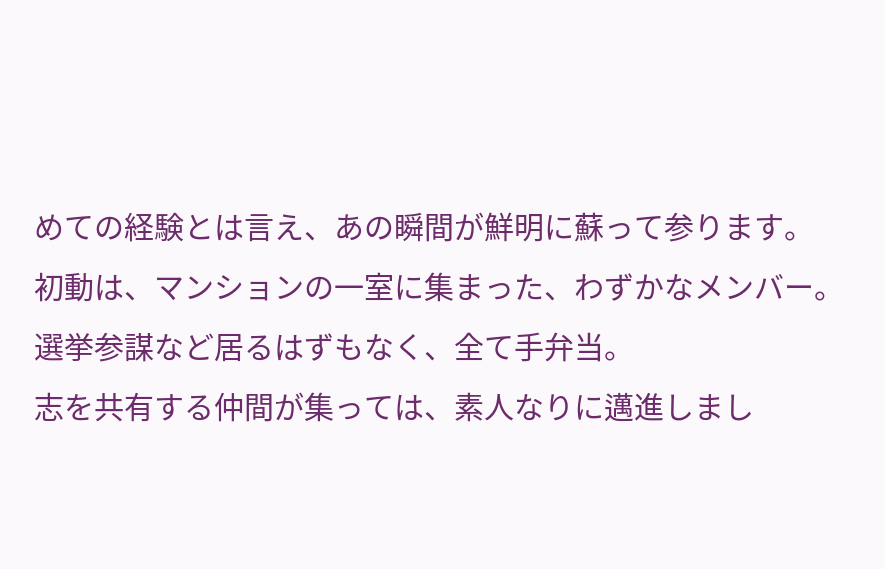めての経験とは言え、あの瞬間が鮮明に蘇って参ります。
初動は、マンションの一室に集まった、わずかなメンバー。
選挙参謀など居るはずもなく、全て手弁当。
志を共有する仲間が集っては、素人なりに邁進しまし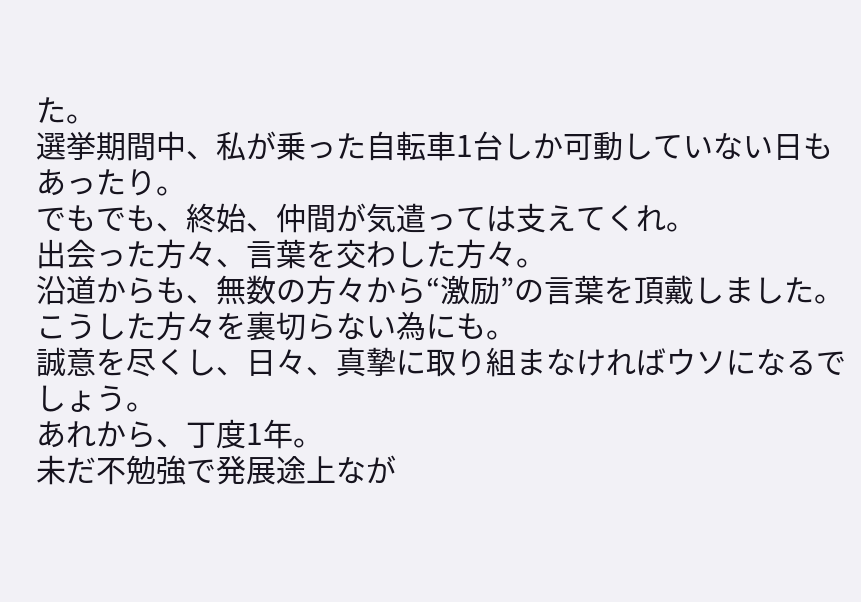た。
選挙期間中、私が乗った自転車1台しか可動していない日もあったり。
でもでも、終始、仲間が気遣っては支えてくれ。
出会った方々、言葉を交わした方々。
沿道からも、無数の方々から“激励”の言葉を頂戴しました。
こうした方々を裏切らない為にも。
誠意を尽くし、日々、真摯に取り組まなければウソになるでしょう。
あれから、丁度1年。
未だ不勉強で発展途上なが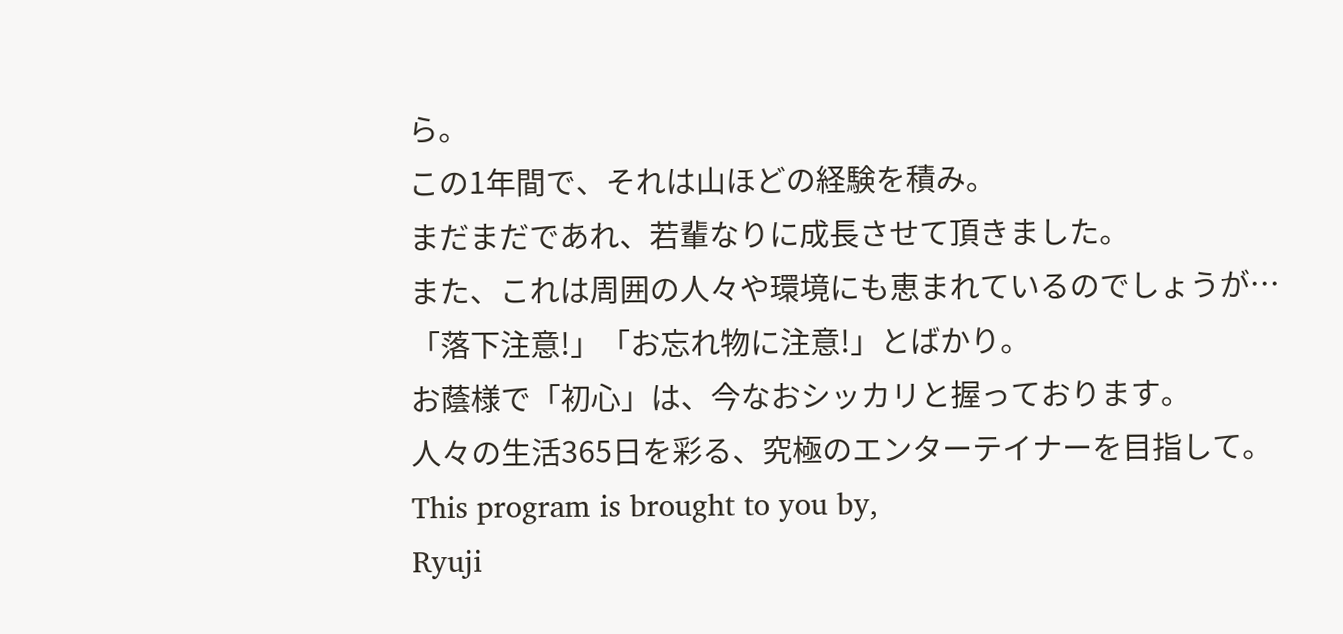ら。
この1年間で、それは山ほどの経験を積み。
まだまだであれ、若輩なりに成長させて頂きました。
また、これは周囲の人々や環境にも恵まれているのでしょうが…
「落下注意!」「お忘れ物に注意!」とばかり。
お蔭様で「初心」は、今なおシッカリと握っております。
人々の生活365日を彩る、究極のエンターテイナーを目指して。
This program is brought to you by,
Ryuji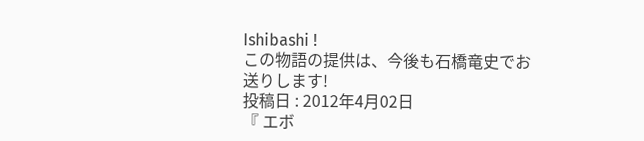Ishibashi !
この物語の提供は、今後も石橋竜史でお送りします!
投稿日 : 2012年4月02日
『 エボ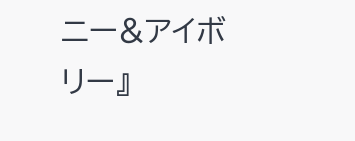ニー&アイボリー』